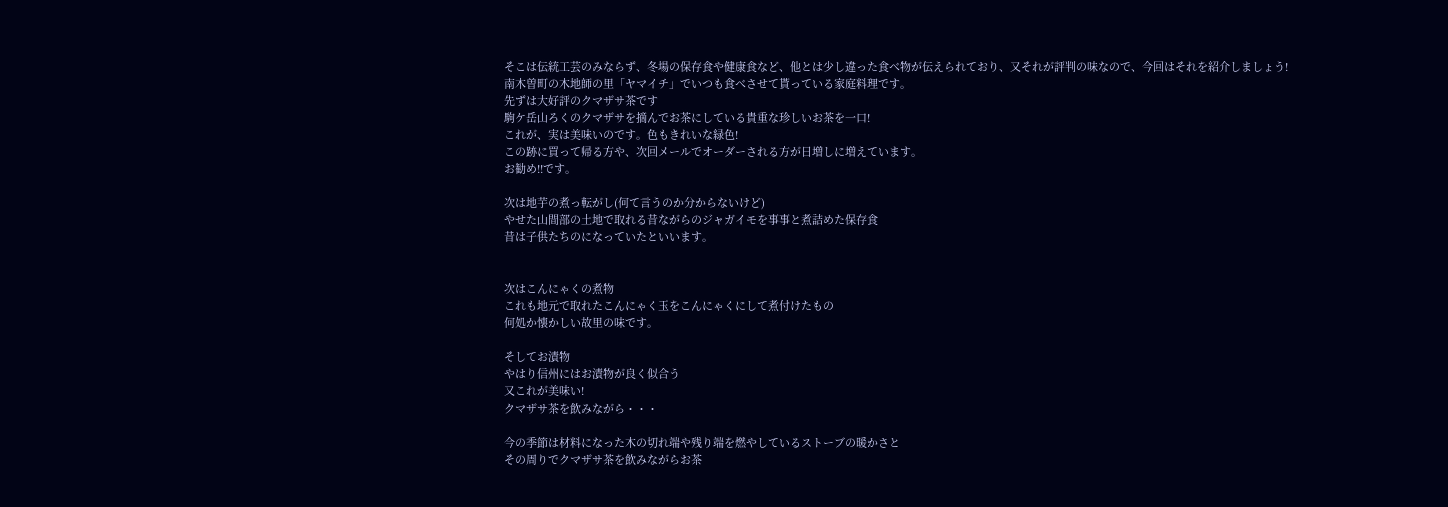そこは伝統工芸のみならず、冬場の保存食や健康食など、他とは少し違った食べ物が伝えられており、又それが評判の味なので、今回はそれを紹介しましょう!
南木曽町の木地師の里「ヤマイチ」でいつも食べさせて貰っている家庭料理です。
先ずは大好評のクマザサ茶です
駒ケ岳山ろくのクマザサを摘んでお茶にしている貴重な珍しいお茶を一口!
これが、実は美味いのです。色もきれいな緑色!
この跡に買って帰る方や、次回メールでオーダーされる方が日増しに増えています。
お勧め!!です。

次は地芋の煮っ転がし(何て言うのか分からないけど)
やせた山間部の土地で取れる昔ながらのジャガイモを事事と煮詰めた保存食
昔は子供たちのになっていたといいます。


次はこんにゃくの煮物
これも地元で取れたこんにゃく玉をこんにゃくにして煮付けたもの
何処か懐かしい故里の味です。

そしてお漬物
やはり信州にはお漬物が良く似合う
又これが美味い!
クマザサ茶を飲みながら・・・

今の季節は材料になった木の切れ端や残り端を燃やしているストーブの暖かさと
その周りでクマザサ茶を飲みながらお茶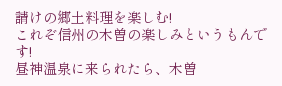請けの郷土料理を楽しむ!
これぞ信州の木曽の楽しみというもんです!
昼神温泉に来られたら、木曽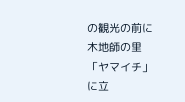の観光の前に木地師の里「ヤマイチ」に立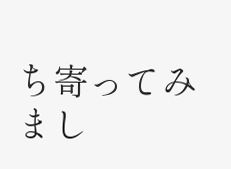ち寄ってみまし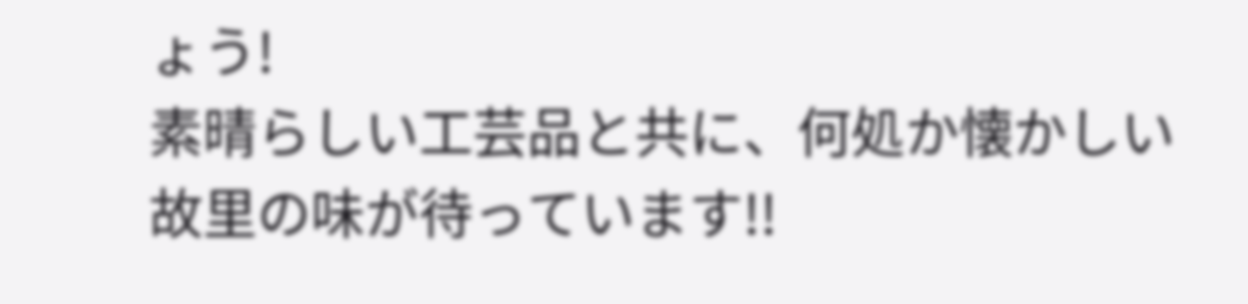ょう!
素晴らしい工芸品と共に、何処か懐かしい故里の味が待っています!!